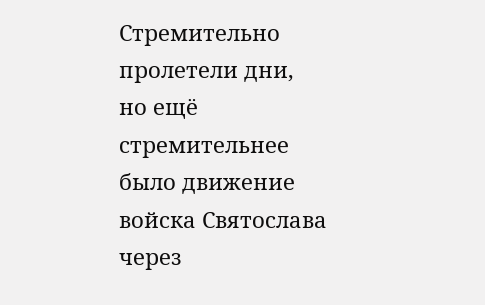Стремительно пролетели дни, но ещё стремительнее было движение войска Святослава через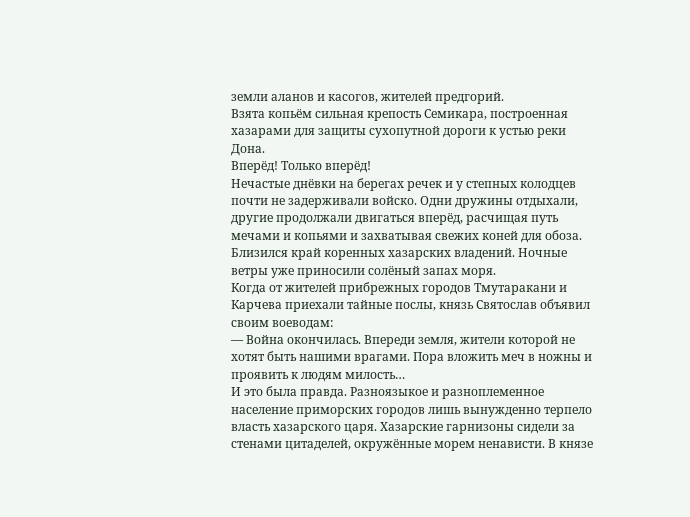земли аланов и касогов, жителей предгорий.
Взята копьём сильная крепость Семикара, построенная хазарами для защиты сухопутной дороги к устью реки Дона.
Вперёд! Только вперёд!
Нечастые днёвки на берегах речек и у степных колодцев почти не задерживали войско. Одни дружины отдыхали, другие продолжали двигаться вперёд, расчищая путь мечами и копьями и захватывая свежих коней для обоза. Близился край коренных хазарских владений. Ночные ветры уже приносили солёный запах моря.
Когда от жителей прибрежных городов Тмутаракани и Карчева приехали тайные послы, князь Святослав объявил своим воеводам:
— Война окончилась. Впереди земля, жители которой не хотят быть нашими врагами. Пора вложить меч в ножны и проявить к людям милость…
И это была правда. Разноязыкое и разноплеменное население приморских городов лишь вынужденно терпело власть хазарского царя. Хазарские гарнизоны сидели за стенами цитаделей, окружённые морем ненависти. В князе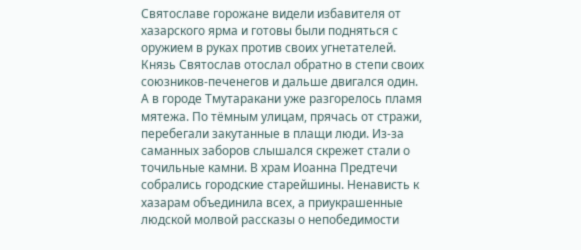Святославе горожане видели избавителя от хазарского ярма и готовы были подняться с оружием в руках против своих угнетателей.
Князь Святослав отослал обратно в степи своих союзников-печенегов и дальше двигался один.
А в городе Тмутаракани уже разгорелось пламя мятежа. По тёмным улицам, прячась от стражи, перебегали закутанные в плащи люди. Из-за саманных заборов слышался скрежет стали о точильные камни. В храм Иоанна Предтечи собрались городские старейшины. Ненависть к хазарам объединила всех, а приукрашенные людской молвой рассказы о непобедимости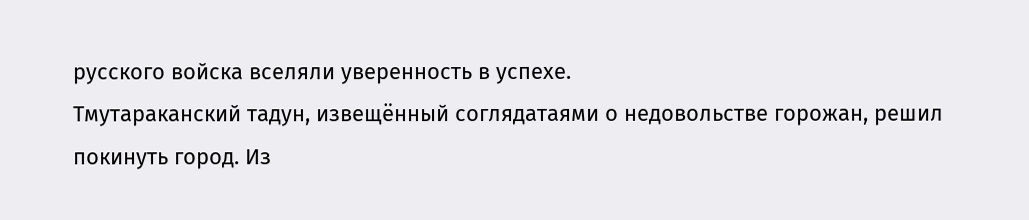русского войска вселяли уверенность в успехе.
Тмутараканский тадун, извещённый соглядатаями о недовольстве горожан, решил покинуть город. Из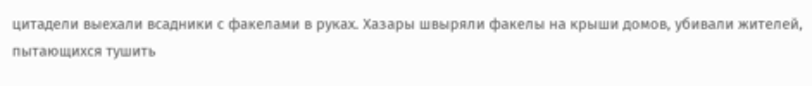цитадели выехали всадники с факелами в руках. Хазары швыряли факелы на крыши домов, убивали жителей, пытающихся тушить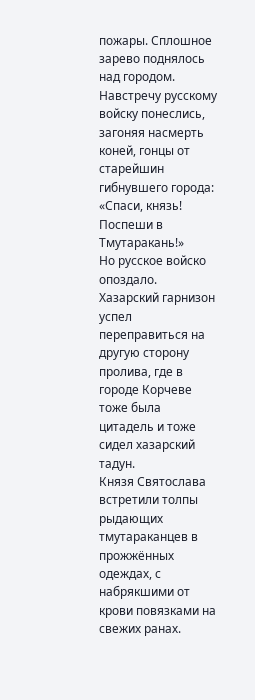пожары. Сплошное зарево поднялось над городом.
Навстречу русскому войску понеслись, загоняя насмерть коней, гонцы от старейшин гибнувшего города: «Спаси, князь! Поспеши в Тмутаракань!»
Но русское войско опоздало. Хазарский гарнизон успел переправиться на другую сторону пролива, где в городе Корчеве тоже была цитадель и тоже сидел хазарский тадун.
Князя Святослава встретили толпы рыдающих тмутараканцев в прожжённых одеждах, с набрякшими от крови повязками на свежих ранах.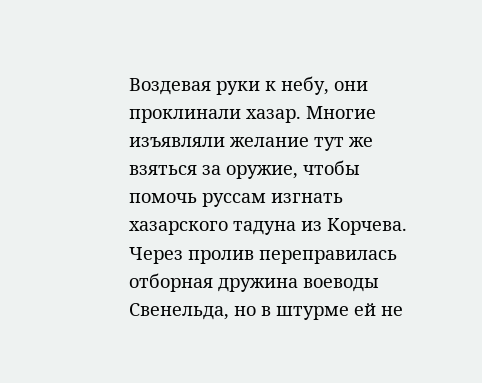Воздевая руки к небу, они проклинали хазар. Многие изъявляли желание тут же взяться за оружие, чтобы помочь руссам изгнать хазарского тадуна из Корчева.
Через пролив переправилась отборная дружина воеводы Свенельда, но в штурме ей не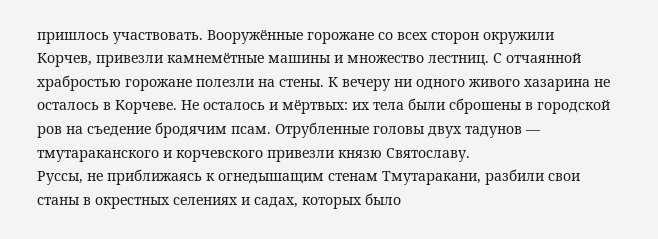пришлось участвовать. Вооружённые горожане со всех сторон окружили Корчев, привезли камнемётные машины и множество лестниц. С отчаянной храбростью горожане полезли на стены. К вечеру ни одного живого хазарина не осталось в Корчеве. Не осталось и мёртвых: их тела были сброшены в городской ров на съедение бродячим псам. Отрубленные головы двух тадунов — тмутараканского и корчевского привезли князю Святославу.
Руссы, не приближаясь к огнедышащим стенам Тмутаракани, разбили свои станы в окрестных селениях и садах, которых было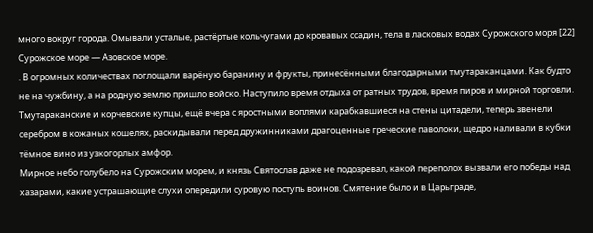много вокруг города. Омывали усталые, растёртые кольчугами до кровавых ссадин, тела в ласковых водах Сурожского моря [22] Сурожское море — Азовское море.
. В огромных количествах поглощали варёную баранину и фрукты, принесёнными благодарными тмутараканцами. Как будто не на чужбину, а на родную землю пришло войско. Наступило время отдыха от ратных трудов, время пиров и мирной торговли. Тмутараканские и корчевские купцы, ещё вчера с яростными воплями карабкавшиеся на стены цитадели, теперь звенели серебром в кожаных кошелях, раскидывали перед дружинниками драгоценные греческие паволоки, щедро наливали в кубки тёмное вино из узкогорлых амфор.
Мирное небо голубело на Сурожским морем, и князь Святослав даже не подозревал, какой переполох вызвали его победы над хазарами, какие устрашающие слухи опередили суровую поступь воинов. Смятение было и в Царьграде,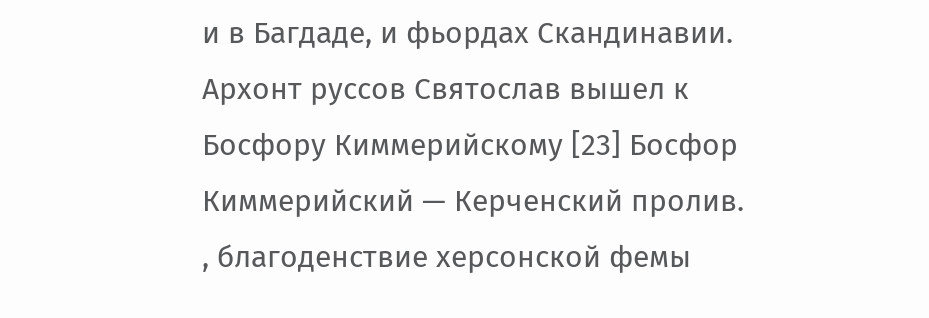и в Багдаде, и фьордах Скандинавии.
Архонт руссов Святослав вышел к Босфору Киммерийскому [23] Босфор Киммерийский — Керченский пролив.
, благоденствие херсонской фемы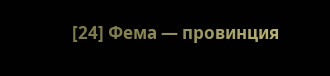[24] Фема — провинция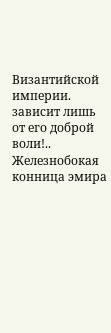Византийской империи.
зависит лишь от его доброй воли!..
Железнобокая конница эмира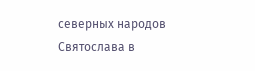северных народов Святослава в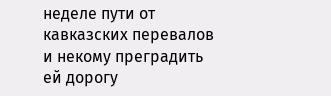неделе пути от кавказских перевалов и некому преградить ей дорогу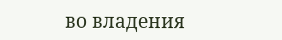во владения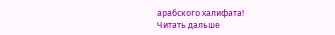арабского халифата!
Читать дальше